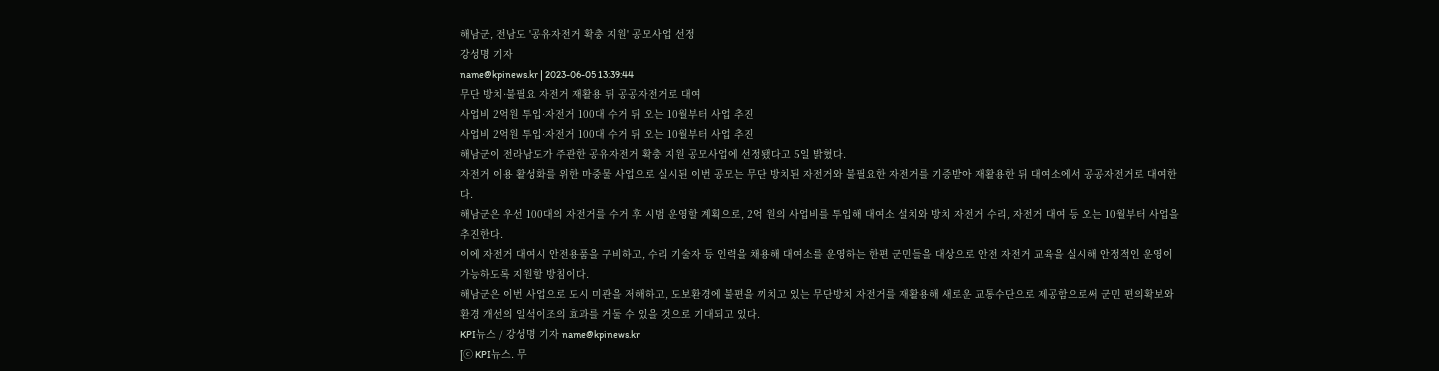해남군, 전남도 '공유자전거 확충 지원' 공모사업 선정
강성명 기자
name@kpinews.kr | 2023-06-05 13:39:44
무단 방치·불필요 자전거 재활용 뒤 공공자전거로 대여
사업비 2억원 투입·자전거 100대 수거 뒤 오는 10월부터 사업 추진
사업비 2억원 투입·자전거 100대 수거 뒤 오는 10월부터 사업 추진
해남군이 전라남도가 주관한 공유자전거 확충 지원 공모사업에 선정됐다고 5일 밝혔다.
자전거 이용 활성화를 위한 마중물 사업으로 실시된 이번 공모는 무단 방치된 자전거와 불필요한 자전거를 기증받아 재활용한 뒤 대여소에서 공공자전거로 대여한다.
해남군은 우선 100대의 자전거를 수거 후 시범 운영할 계획으로, 2억 원의 사업비를 투입해 대여소 설치와 방치 자전거 수리, 자전거 대여 등 오는 10월부터 사업을 추진한다.
이에 자전거 대여시 안전용품을 구비하고, 수리 기술자 등 인력을 채용해 대여소를 운영하는 한편 군민들을 대상으로 안전 자전거 교육을 실시해 안정적인 운영이 가능하도록 지원할 방침이다.
해남군은 이번 사업으로 도시 미관을 저해하고, 도보환경에 불편을 끼치고 있는 무단방치 자전거를 재활용해 새로운 교통수단으로 제공함으로써 군민 편의확보와 환경 개선의 일석이조의 효과를 거둘 수 있을 것으로 기대되고 있다.
KPI뉴스 / 강성명 기자 name@kpinews.kr
[ⓒ KPI뉴스. 무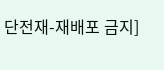단전재-재배포 금지]